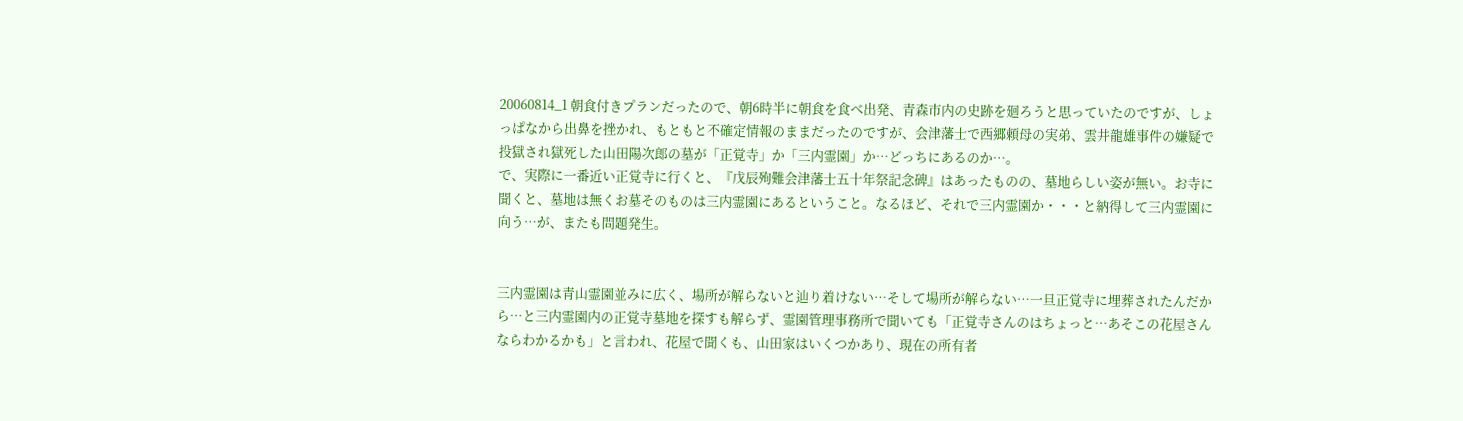20060814_1 朝食付きプランだったので、朝6時半に朝食を食べ出発、青森市内の史跡を廻ろうと思っていたのですが、しょっぱなから出鼻を挫かれ、もともと不確定情報のままだったのですが、会津藩士で西郷頼母の実弟、雲井龍雄事件の嫌疑で投獄され獄死した山田陽次郎の墓が「正覚寺」か「三内霊園」か…どっちにあるのか…。
で、実際に一番近い正覚寺に行くと、『戊辰殉難会津藩士五十年祭記念碑』はあったものの、墓地らしい姿が無い。お寺に聞くと、墓地は無くお墓そのものは三内霊園にあるということ。なるほど、それで三内霊園か・・・と納得して三内霊園に向う…が、またも問題発生。


三内霊園は青山霊園並みに広く、場所が解らないと辿り着けない…そして場所が解らない…一旦正覚寺に埋葬されたんだから…と三内霊園内の正覚寺墓地を探すも解らず、霊園管理事務所で聞いても「正覚寺さんのはちょっと…あそこの花屋さんならわかるかも」と言われ、花屋で聞くも、山田家はいくつかあり、現在の所有者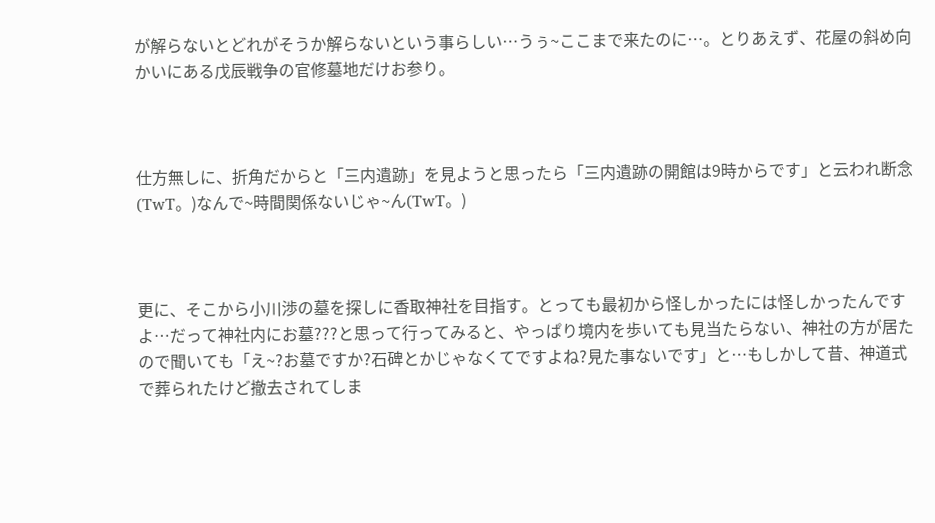が解らないとどれがそうか解らないという事らしい…うぅ~ここまで来たのに…。とりあえず、花屋の斜め向かいにある戊辰戦争の官修墓地だけお参り。



仕方無しに、折角だからと「三内遺跡」を見ようと思ったら「三内遺跡の開館は9時からです」と云われ断念(TwT。)なんで~時間関係ないじゃ~ん(TwT。)



更に、そこから小川渉の墓を探しに香取神社を目指す。とっても最初から怪しかったには怪しかったんですよ…だって神社内にお墓???と思って行ってみると、やっぱり境内を歩いても見当たらない、神社の方が居たので聞いても「え~?お墓ですか?石碑とかじゃなくてですよね?見た事ないです」と…もしかして昔、神道式で葬られたけど撤去されてしま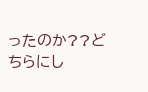ったのか??どちらにし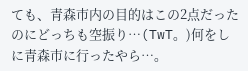ても、青森市内の目的はこの2点だったのにどっちも空振り…(TwT。)何をしに青森市に行ったやら…。